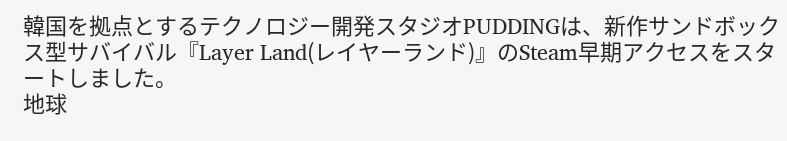韓国を拠点とするテクノロジー開発スタジオPUDDINGは、新作サンドボックス型サバイバル『Layer Land(レイヤーランド)』のSteam早期アクセスをスタートしました。
地球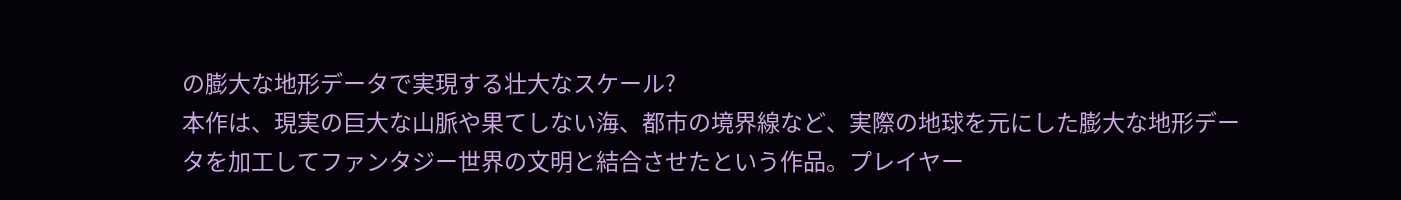の膨大な地形データで実現する壮大なスケール?
本作は、現実の巨大な山脈や果てしない海、都市の境界線など、実際の地球を元にした膨大な地形データを加工してファンタジー世界の文明と結合させたという作品。プレイヤー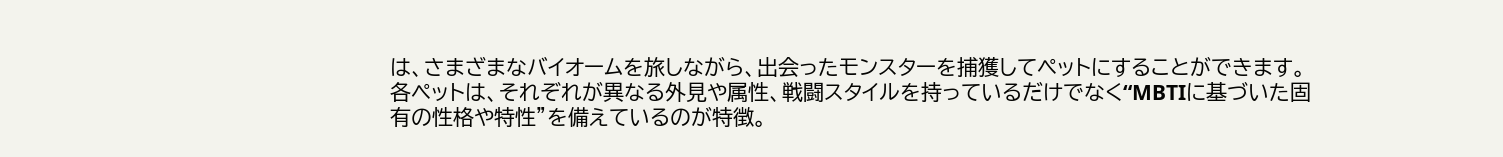は、さまざまなバイオームを旅しながら、出会ったモンスターを捕獲してペットにすることができます。
各ペットは、それぞれが異なる外見や属性、戦闘スタイルを持っているだけでなく“MBTIに基づいた固有の性格や特性”を備えているのが特徴。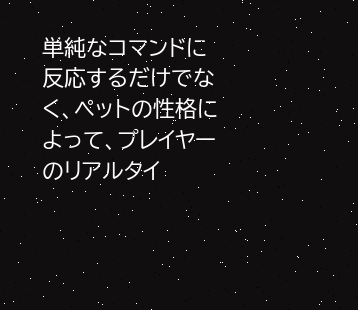単純なコマンドに反応するだけでなく、ペットの性格によって、プレイヤーのリアルタイ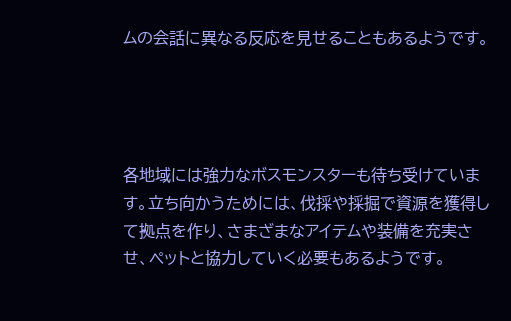ムの会話に異なる反応を見せることもあるようです。




各地域には強力なボスモンスターも待ち受けています。立ち向かうためには、伐採や採掘で資源を獲得して拠点を作り、さまざまなアイテムや装備を充実させ、ペットと協力していく必要もあるようです。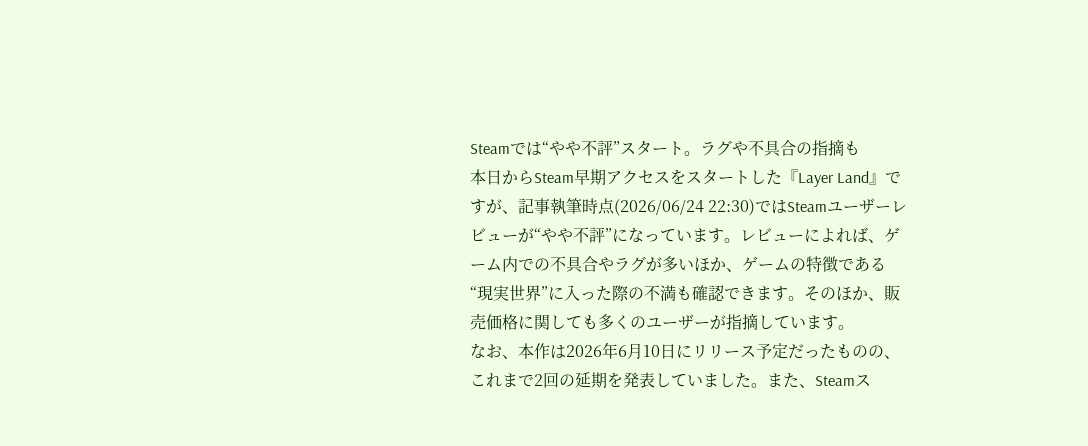Steamでは“やや不評”スタート。ラグや不具合の指摘も
本日からSteam早期アクセスをスタートした『Layer Land』ですが、記事執筆時点(2026/06/24 22:30)ではSteamユーザーレビューが“やや不評”になっています。レビューによれば、ゲーム内での不具合やラグが多いほか、ゲームの特徴である“現実世界”に入った際の不満も確認できます。そのほか、販売価格に関しても多くのユーザーが指摘しています。
なお、本作は2026年6月10日にリリース予定だったものの、これまで2回の延期を発表していました。また、Steamス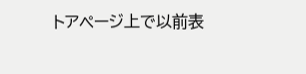トアページ上で以前表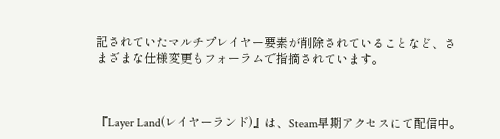記されていたマルチプレイヤー要素が削除されていることなど、さまざまな仕様変更もフォーラムで指摘されています。



『Layer Land(レイヤーランド)』は、Steam早期アクセスにて配信中。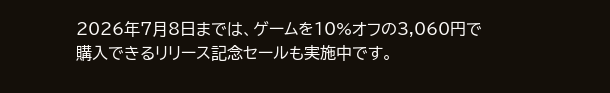2026年7月8日までは、ゲームを10%オフの3,060円で購入できるリリース記念セールも実施中です。